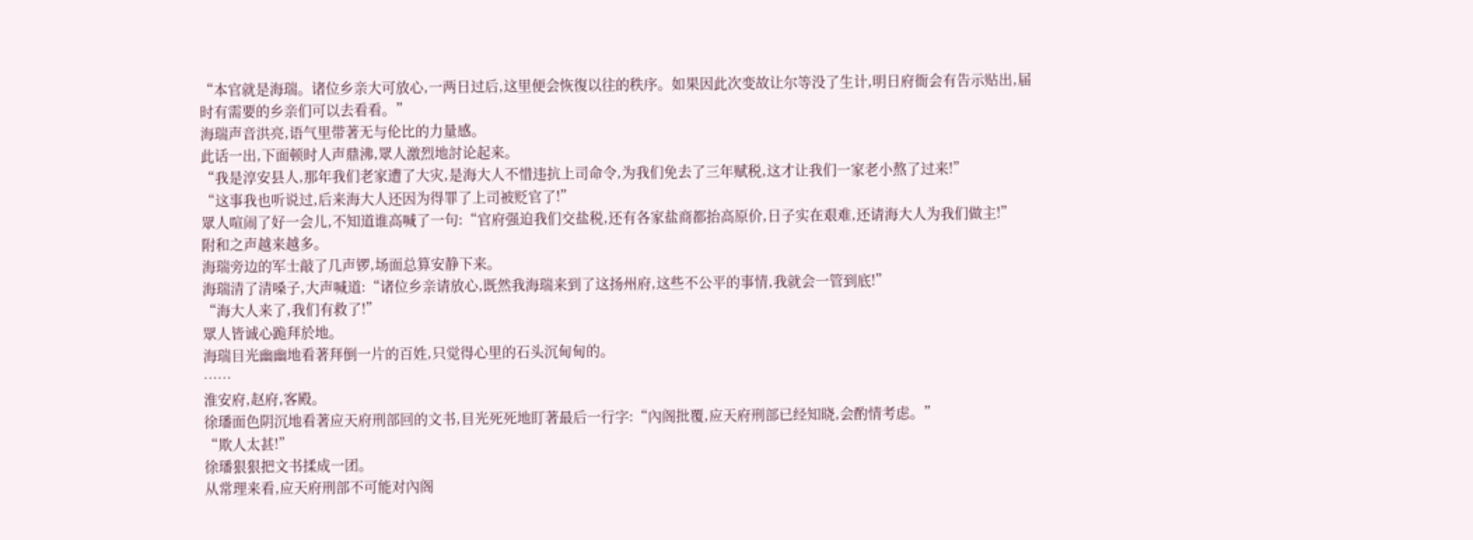“本官就是海瑞。诸位乡亲大可放心,一两日过后,这里便会恢復以往的秩序。如果因此次变故让尔等没了生计,明日府衙会有告示贴出,届时有需要的乡亲们可以去看看。”
海瑞声音洪亮,语气里带著无与伦比的力量感。
此话一出,下面顿时人声鼎沸,眾人激烈地討论起来。
“我是淳安县人,那年我们老家遭了大灾,是海大人不惜违抗上司命令,为我们免去了三年赋税,这才让我们一家老小熬了过来!”
“这事我也听说过,后来海大人还因为得罪了上司被贬官了!”
眾人喧闹了好一会儿,不知道谁高喊了一句:“官府强迫我们交盐税,还有各家盐商都抬高原价,日子实在艰难,还请海大人为我们做主!”
附和之声越来越多。
海瑞旁边的军士敲了几声锣,场面总算安静下来。
海瑞清了清嗓子,大声喊道:“诸位乡亲请放心,既然我海瑞来到了这扬州府,这些不公平的事情,我就会一管到底!”
“海大人来了,我们有救了!”
眾人皆诚心跪拜於地。
海瑞目光幽幽地看著拜倒一片的百姓,只觉得心里的石头沉甸甸的。
……
淮安府,赵府,客殿。
徐璠面色阴沉地看著应天府刑部回的文书,目光死死地盯著最后一行字:“內阁批覆,应天府刑部已经知晓,会酌情考虑。”
“欺人太甚!”
徐璠狠狠把文书揉成一团。
从常理来看,应天府刑部不可能对內阁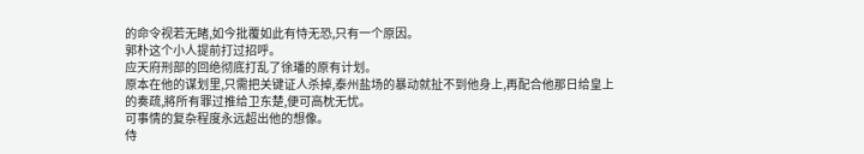的命令视若无睹,如今批覆如此有恃无恐,只有一个原因。
郭朴这个小人提前打过招呼。
应天府刑部的回绝彻底打乱了徐璠的原有计划。
原本在他的谋划里,只需把关键证人杀掉,泰州盐场的暴动就扯不到他身上,再配合他那日给皇上的奏疏,將所有罪过推给卫东楚,便可高枕无忧。
可事情的复杂程度永远超出他的想像。
侍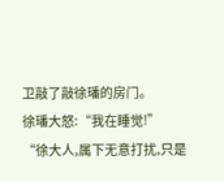卫敲了敲徐璠的房门。
徐璠大怒:“我在睡觉!”
“徐大人,属下无意打扰,只是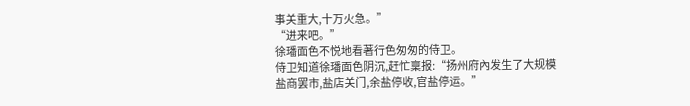事关重大,十万火急。”
“进来吧。”
徐璠面色不悦地看著行色匆匆的侍卫。
侍卫知道徐璠面色阴沉,赶忙稟报:“扬州府內发生了大规模盐商罢市,盐店关门,余盐停收,官盐停运。”